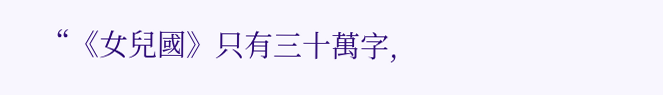“《女兒國》只有三十萬字,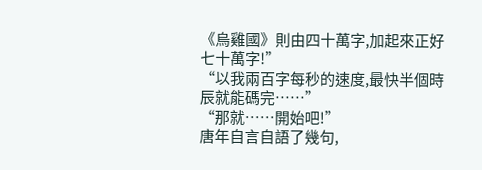《烏雞國》則由四十萬字,加起來正好七十萬字!”
“以我兩百字每秒的速度,最快半個時辰就能碼完……”
“那就……開始吧!”
唐年自言自語了幾句,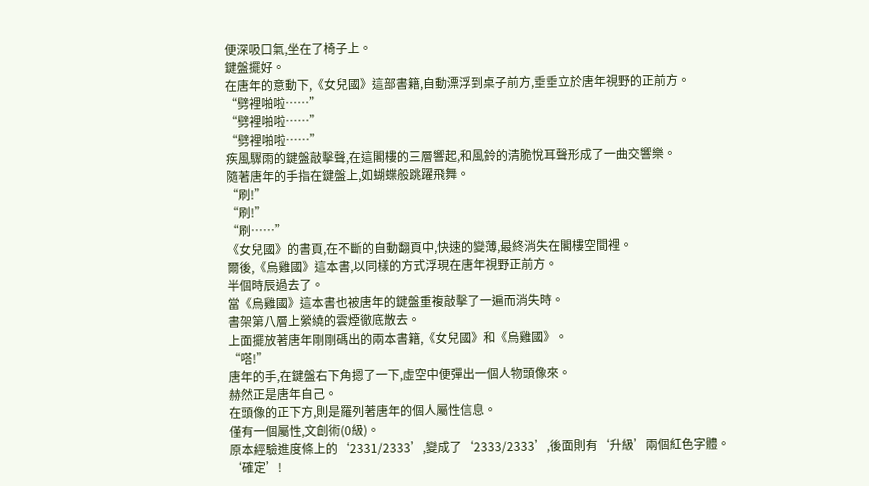便深吸口氣,坐在了椅子上。
鍵盤擺好。
在唐年的意動下,《女兒國》這部書籍,自動漂浮到桌子前方,垂垂立於唐年視野的正前方。
“劈裡啪啦……”
“劈裡啪啦……”
“劈裡啪啦……”
疾風驟雨的鍵盤敲擊聲,在這閣樓的三層響起,和風鈴的清脆悅耳聲形成了一曲交響樂。
隨著唐年的手指在鍵盤上,如蝴蝶般跳躍飛舞。
“刷!”
“刷!”
“刷……”
《女兒國》的書頁,在不斷的自動翻頁中,快速的變薄,最終消失在閣樓空間裡。
爾後,《烏雞國》這本書,以同樣的方式浮現在唐年視野正前方。
半個時辰過去了。
當《烏雞國》這本書也被唐年的鍵盤重複敲擊了一遍而消失時。
書架第八層上縈繞的雲煙徹底散去。
上面擺放著唐年剛剛碼出的兩本書籍,《女兒國》和《烏雞國》。
“嗒!”
唐年的手,在鍵盤右下角摁了一下,虛空中便彈出一個人物頭像來。
赫然正是唐年自己。
在頭像的正下方,則是羅列著唐年的個人屬性信息。
僅有一個屬性,文創術(0級)。
原本經驗進度條上的‘2331/2333’,變成了‘2333/2333’,後面則有‘升級’兩個紅色字體。
‘確定’!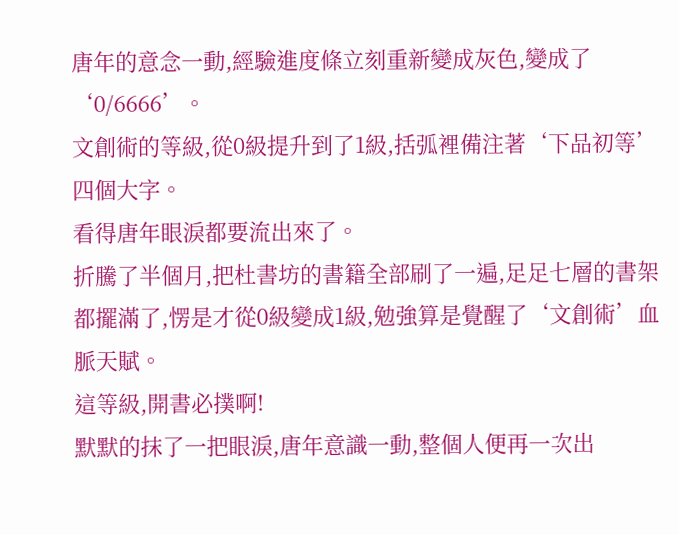唐年的意念一動,經驗進度條立刻重新變成灰色,變成了‘0/6666’。
文創術的等級,從0級提升到了1級,括弧裡備注著‘下品初等’四個大字。
看得唐年眼淚都要流出來了。
折騰了半個月,把杜書坊的書籍全部刷了一遍,足足七層的書架都擺滿了,愣是才從0級變成1級,勉強算是覺醒了‘文創術’血脈天賦。
這等級,開書必撲啊!
默默的抹了一把眼淚,唐年意識一動,整個人便再一次出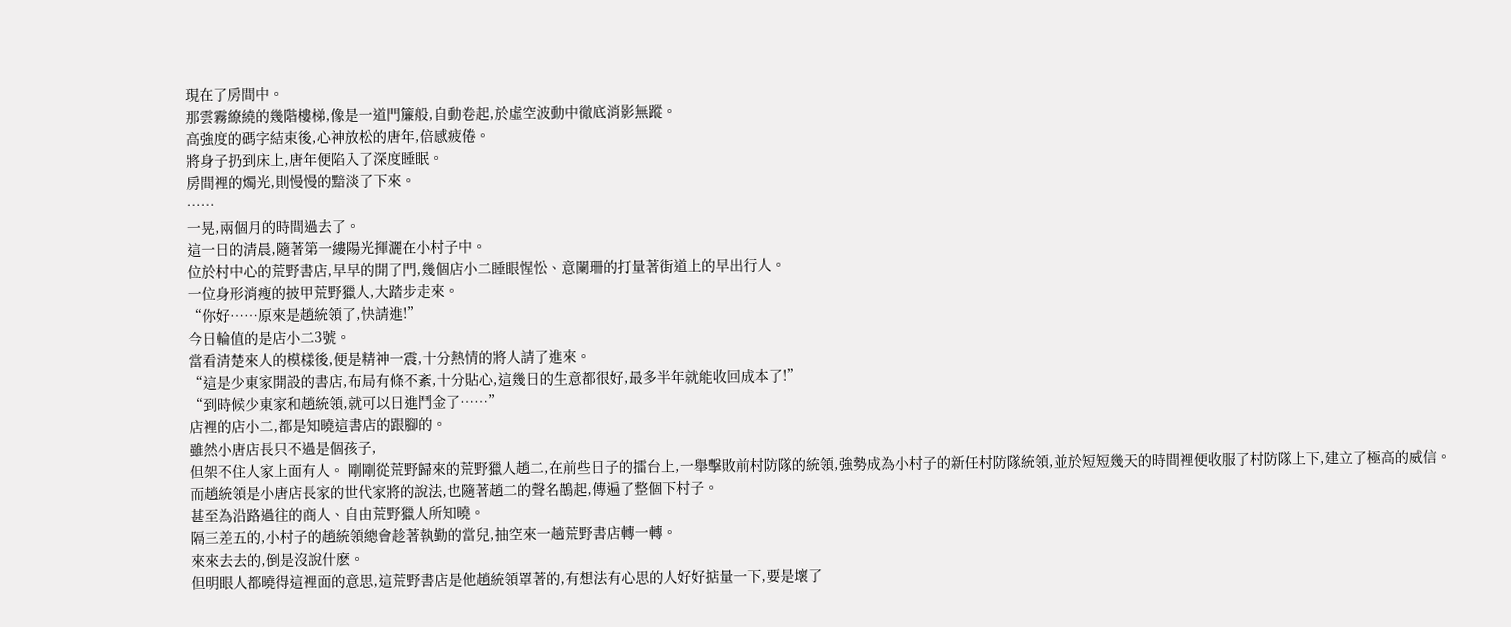現在了房間中。
那雲霧繚繞的幾階樓梯,像是一道門簾般,自動卷起,於虛空波動中徹底消影無蹤。
高強度的碼字結束後,心神放松的唐年,倍感疲倦。
將身子扔到床上,唐年便陷入了深度睡眠。
房間裡的燭光,則慢慢的黯淡了下來。
……
一晃,兩個月的時間過去了。
這一日的清晨,隨著第一縷陽光揮灑在小村子中。
位於村中心的荒野書店,早早的開了門,幾個店小二睡眼惺忪、意闌珊的打量著街道上的早出行人。
一位身形消瘦的披甲荒野獵人,大踏步走來。
“你好……原來是趙統領了,快請進!”
今日輪值的是店小二3號。
當看清楚來人的模樣後,便是精神一震,十分熱情的將人請了進來。
“這是少東家開設的書店,布局有條不紊,十分貼心,這幾日的生意都很好,最多半年就能收回成本了!”
“到時候少東家和趙統領,就可以日進鬥金了……”
店裡的店小二,都是知曉這書店的跟腳的。
雖然小唐店長只不過是個孩子,
但架不住人家上面有人。 剛剛從荒野歸來的荒野獵人趙二,在前些日子的擂台上,一舉擊敗前村防隊的統領,強勢成為小村子的新任村防隊統領,並於短短幾天的時間裡便收服了村防隊上下,建立了極高的威信。
而趙統領是小唐店長家的世代家將的說法,也隨著趙二的聲名鵲起,傳遍了整個下村子。
甚至為沿路過往的商人、自由荒野獵人所知曉。
隔三差五的,小村子的趙統領總會趁著執勤的當兒,抽空來一趟荒野書店轉一轉。
來來去去的,倒是沒說什麽。
但明眼人都曉得這裡面的意思,這荒野書店是他趙統領罩著的,有想法有心思的人好好掂量一下,要是壞了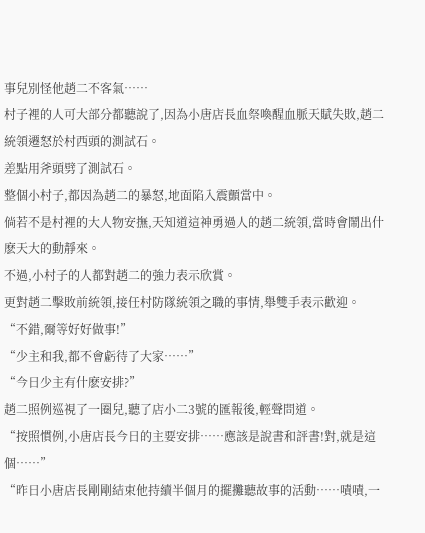事兒別怪他趙二不客氣……
村子裡的人可大部分都聽說了,因為小唐店長血祭喚醒血脈天賦失敗,趙二統領遷怒於村西頭的測試石。
差點用斧頭劈了測試石。
整個小村子,都因為趙二的暴怒,地面陷入震顫當中。
倘若不是村裡的大人物安撫,天知道這神勇過人的趙二統領,當時會鬧出什麽天大的動靜來。
不過,小村子的人都對趙二的強力表示欣賞。
更對趙二擊敗前統領,接任村防隊統領之職的事情,舉雙手表示歡迎。
“不錯,爾等好好做事!”
“少主和我,都不會虧待了大家……”
“今日少主有什麽安排?”
趙二照例巡視了一圈兒,聽了店小二3號的匯報後,輕聲問道。
“按照慣例,小唐店長今日的主要安排……應該是說書和評書!對,就是這個……”
“昨日小唐店長剛剛結束他持續半個月的擺攤聽故事的活動……嘖嘖,一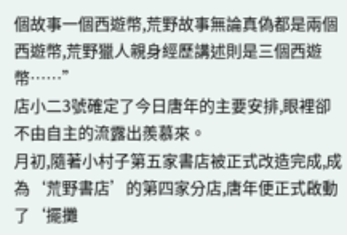個故事一個西遊幣,荒野故事無論真偽都是兩個西遊幣,荒野獵人親身經歷講述則是三個西遊幣……”
店小二3號確定了今日唐年的主要安排,眼裡卻不由自主的流露出羨慕來。
月初,隨著小村子第五家書店被正式改造完成,成為‘荒野書店’的第四家分店,唐年便正式啟動了‘擺攤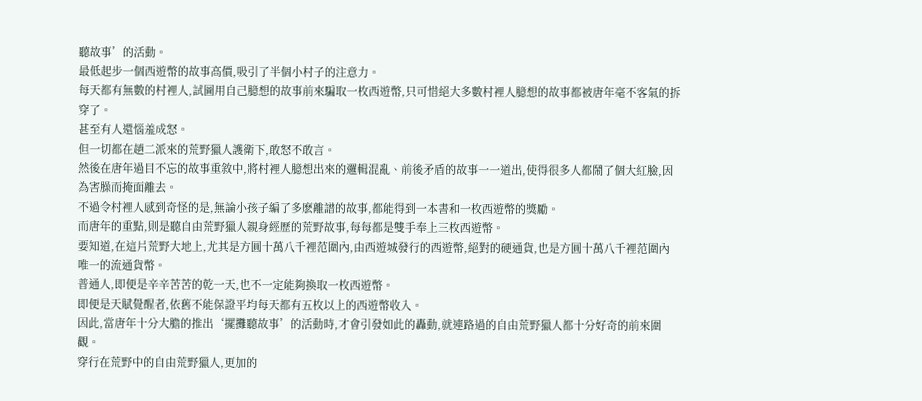聽故事’的活動。
最低起步一個西遊幣的故事高價,吸引了半個小村子的注意力。
每天都有無數的村裡人,試圖用自己臆想的故事前來騙取一枚西遊幣,只可惜絕大多數村裡人臆想的故事都被唐年毫不客氣的拆穿了。
甚至有人還惱羞成怒。
但一切都在趙二派來的荒野獵人護衛下,敢怒不敢言。
然後在唐年過目不忘的故事重敘中,將村裡人臆想出來的邏輯混亂、前後矛盾的故事一一道出,使得很多人都鬧了個大紅臉,因為害臊而掩面離去。
不過令村裡人感到奇怪的是,無論小孩子編了多麽離譜的故事,都能得到一本書和一枚西遊幣的獎勵。
而唐年的重點,則是聽自由荒野獵人親身經歷的荒野故事,每每都是雙手奉上三枚西遊幣。
要知道,在這片荒野大地上,尤其是方圓十萬八千裡范圍內,由西遊城發行的西遊幣,絕對的硬通貨,也是方圓十萬八千裡范圍內唯一的流通貨幣。
普通人,即便是辛辛苦苦的乾一天,也不一定能夠換取一枚西遊幣。
即便是天賦覺醒者,依舊不能保證平均每天都有五枚以上的西遊幣收入。
因此,當唐年十分大膽的推出‘擺攤聽故事’的活動時,才會引發如此的轟動,就連路過的自由荒野獵人都十分好奇的前來圍觀。
穿行在荒野中的自由荒野獵人,更加的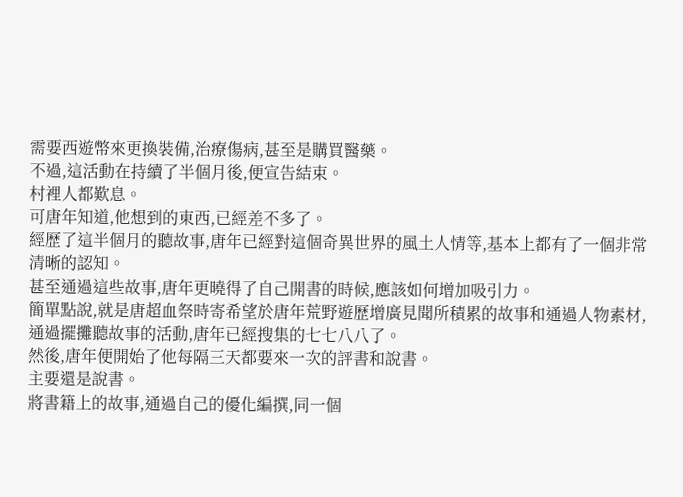需要西遊幣來更換裝備,治療傷病,甚至是購買醫藥。
不過,這活動在持續了半個月後,便宣告結束。
村裡人都歎息。
可唐年知道,他想到的東西,已經差不多了。
經歷了這半個月的聽故事,唐年已經對這個奇異世界的風土人情等,基本上都有了一個非常清晰的認知。
甚至通過這些故事,唐年更曉得了自己開書的時候,應該如何增加吸引力。
簡單點說,就是唐超血祭時寄希望於唐年荒野遊歷增廣見聞所積累的故事和通過人物素材,通過擺攤聽故事的活動,唐年已經搜集的七七八八了。
然後,唐年便開始了他每隔三天都要來一次的評書和說書。
主要還是說書。
將書籍上的故事,通過自己的優化編撰,同一個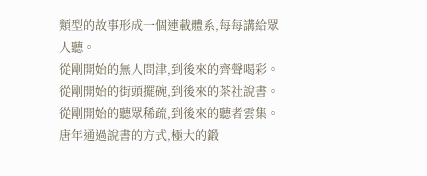類型的故事形成一個連載體系,每每講給眾人聽。
從剛開始的無人問津,到後來的齊聲喝彩。
從剛開始的街頭擺碗,到後來的茶社說書。
從剛開始的聽眾稀疏,到後來的聽者雲集。
唐年通過說書的方式,極大的鍛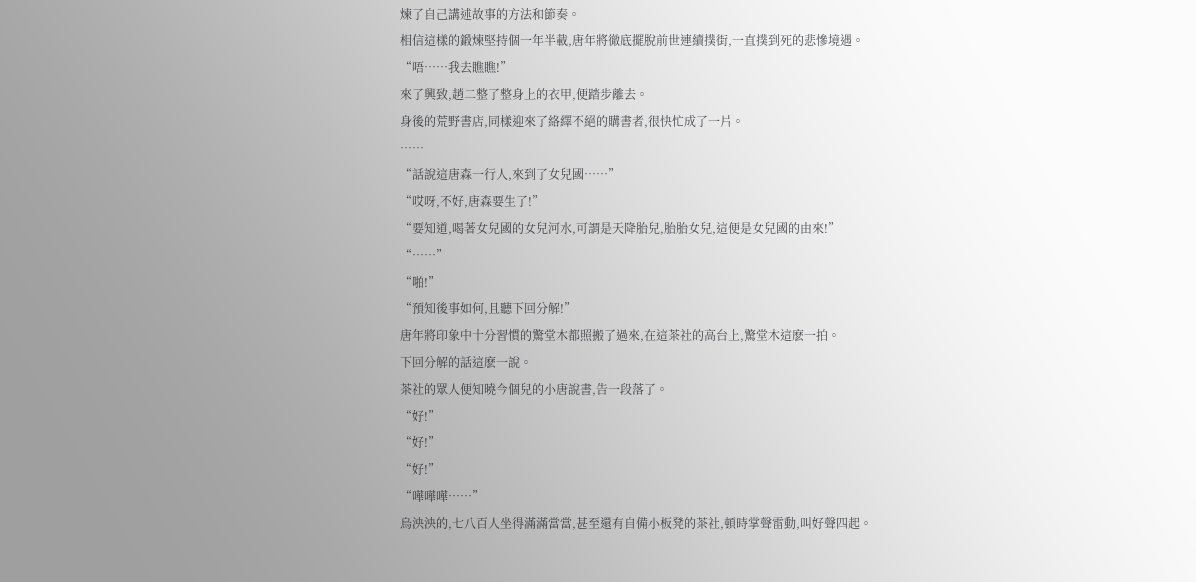煉了自己講述故事的方法和節奏。
相信這樣的鍛煉堅持個一年半載,唐年將徹底擺脫前世連續撲街,一直撲到死的悲慘境遇。
“唔……我去瞧瞧!”
來了興致,趙二整了整身上的衣甲,便踏步離去。
身後的荒野書店,同樣迎來了絡繹不絕的購書者,很快忙成了一片。
……
“話說這唐森一行人,來到了女兒國……”
“哎呀,不好,唐森要生了!”
“要知道,喝著女兒國的女兒河水,可謂是天降胎兒,胎胎女兒,這便是女兒國的由來!”
“……”
“啪!”
“預知後事如何,且聽下回分解!”
唐年將印象中十分習慣的驚堂木都照搬了過來,在這茶社的高台上,驚堂木這麽一拍。
下回分解的話這麽一說。
茶社的眾人便知曉今個兒的小唐說書,告一段落了。
“好!”
“好!”
“好!”
“嘩嘩嘩……”
烏泱泱的,七八百人坐得滿滿當當,甚至還有自備小板凳的茶社,頓時掌聲雷動,叫好聲四起。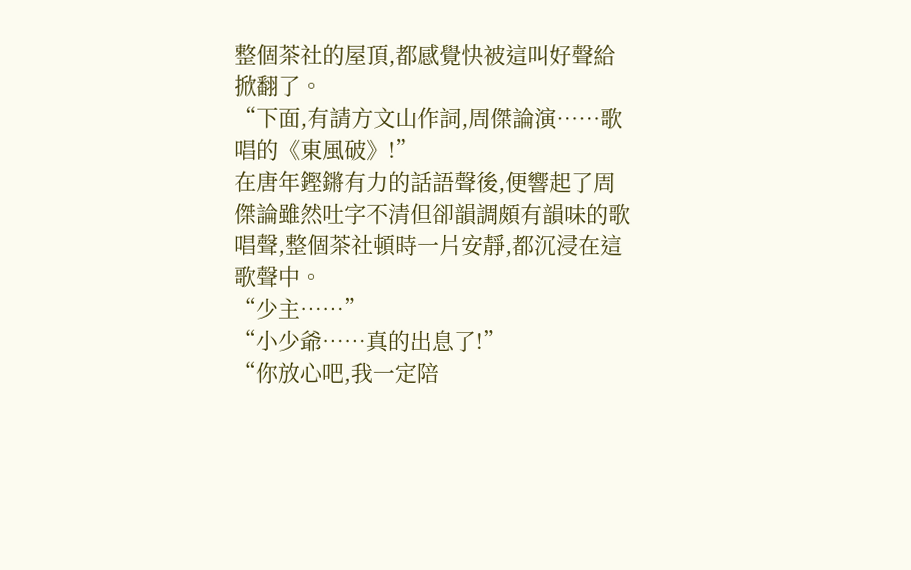整個茶社的屋頂,都感覺快被這叫好聲給掀翻了。
“下面,有請方文山作詞,周傑論演……歌唱的《東風破》!”
在唐年鏗鏘有力的話語聲後,便響起了周傑論雖然吐字不清但卻韻調頗有韻味的歌唱聲,整個茶社頓時一片安靜,都沉浸在這歌聲中。
“少主……”
“小少爺……真的出息了!”
“你放心吧,我一定陪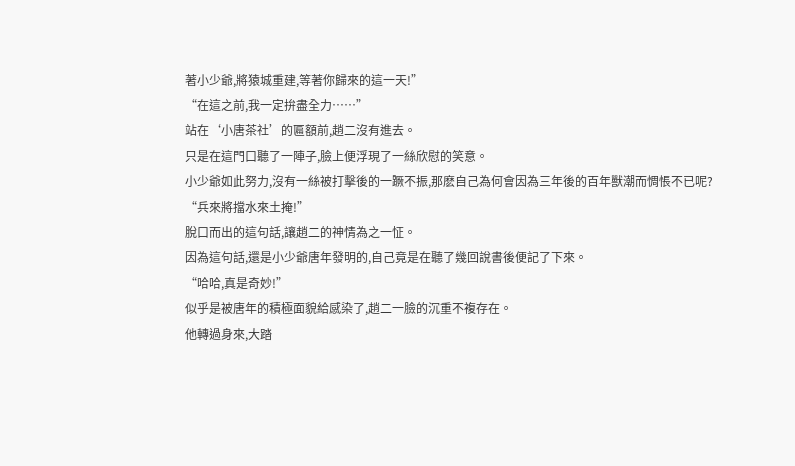著小少爺,將猿城重建,等著你歸來的這一天!”
“在這之前,我一定拚盡全力……”
站在‘小唐茶社’的匾額前,趙二沒有進去。
只是在這門口聽了一陣子,臉上便浮現了一絲欣慰的笑意。
小少爺如此努力,沒有一絲被打擊後的一蹶不振,那麽自己為何會因為三年後的百年獸潮而惆悵不已呢?
“兵來將擋水來土掩!”
脫口而出的這句話,讓趙二的神情為之一怔。
因為這句話,還是小少爺唐年發明的,自己竟是在聽了幾回說書後便記了下來。
“哈哈,真是奇妙!”
似乎是被唐年的積極面貌給感染了,趙二一臉的沉重不複存在。
他轉過身來,大踏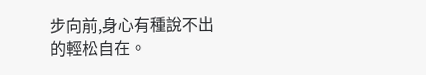步向前,身心有種說不出的輕松自在。